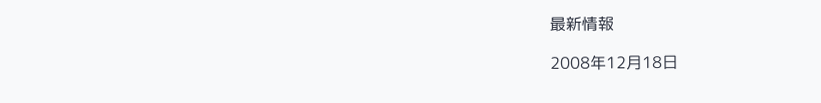最新情報

2008年12月18日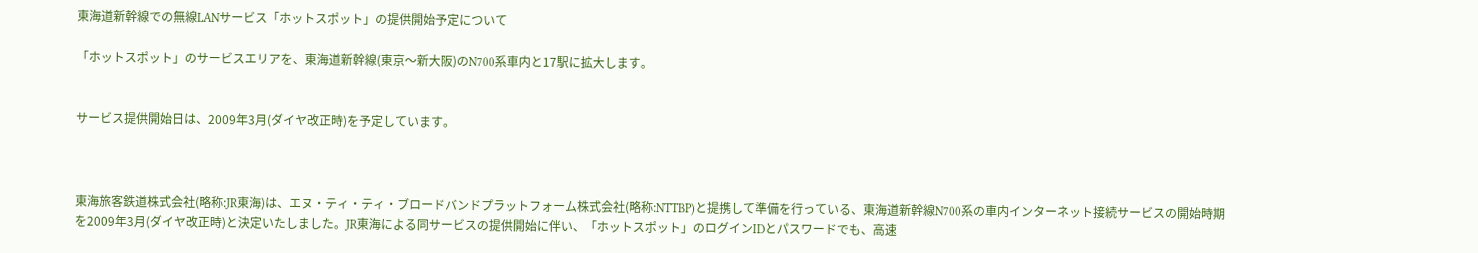東海道新幹線での無線LANサービス「ホットスポット」の提供開始予定について

「ホットスポット」のサービスエリアを、東海道新幹線(東京〜新大阪)のN700系車内と17駅に拡大します。


サービス提供開始日は、2009年3月(ダイヤ改正時)を予定しています。



東海旅客鉄道株式会社(略称:JR東海)は、エヌ・ティ・ティ・ブロードバンドプラットフォーム株式会社(略称:NTTBP)と提携して準備を行っている、東海道新幹線N700系の車内インターネット接続サービスの開始時期を2009年3月(ダイヤ改正時)と決定いたしました。JR東海による同サービスの提供開始に伴い、「ホットスポット」のログインIDとパスワードでも、高速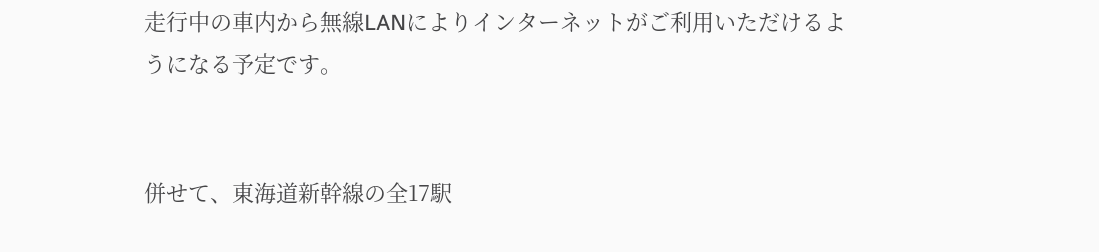走行中の車内から無線LANによりインターネットがご利用いただけるようになる予定です。


併せて、東海道新幹線の全17駅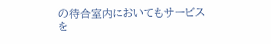の待合室内においてもサービスを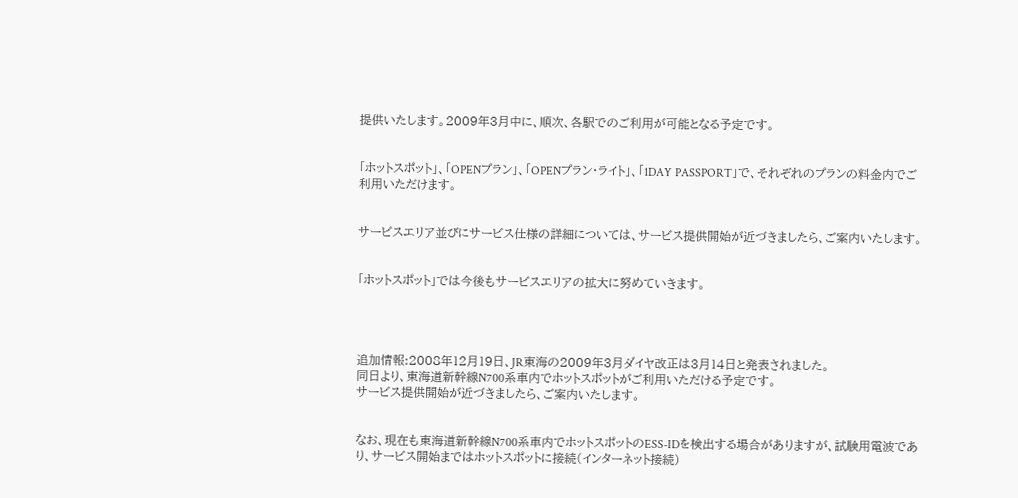提供いたします。2009年3月中に、順次、各駅でのご利用が可能となる予定です。


「ホットスポット」、「OPENプラン」、「OPENプラン・ライト」、「1DAY PASSPORT」で、それぞれのプランの料金内でご利用いただけます。


サービスエリア並びにサービス仕様の詳細については、サービス提供開始が近づきましたら、ご案内いたします。


「ホットスポット」では今後もサービスエリアの拡大に努めていきます。




追加情報:2008年12月19日、JR東海の2009年3月ダイヤ改正は3月14日と発表されました。
同日より、東海道新幹線N700系車内でホットスポットがご利用いただける予定です。
サービス提供開始が近づきましたら、ご案内いたします。


なお、現在も東海道新幹線N700系車内でホットスポットのESS-IDを検出する場合がありますが、試験用電波であり、サービス開始まではホットスポットに接続(インターネット接続)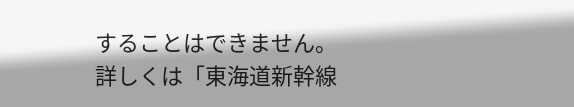することはできません。詳しくは「東海道新幹線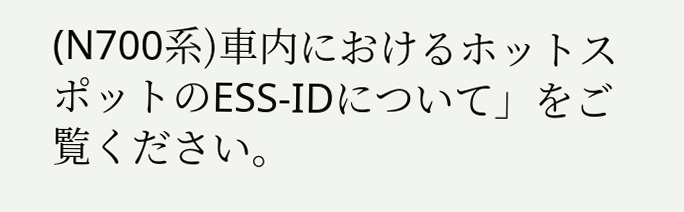(N700系)車内におけるホットスポットのESS-IDについて」をご覧ください。